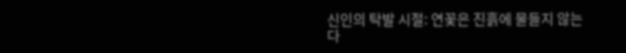신인의 탁발 시절: 연꽃은 진흙에 물들지 않는다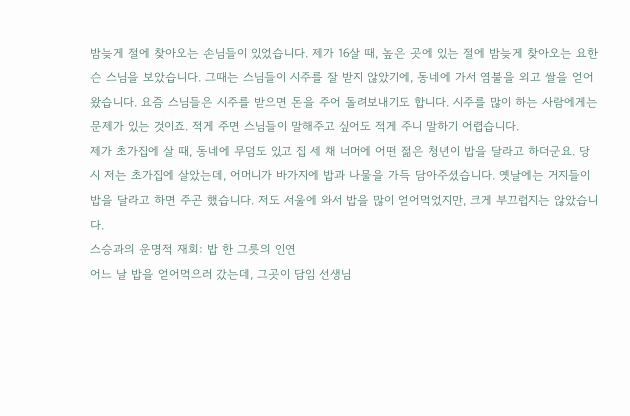밤늦게 절에 찾아오는 손님들이 있었습니다. 제가 16살 때, 높은 곳에 있는 절에 밤늦게 찾아오는 요한슨 스님을 보았습니다. 그때는 스님들이 시주를 잘 받지 않았기에, 동네에 가서 염불을 외고 쌀을 얻어왔습니다. 요즘 스님들은 시주를 받으면 돈을 주어 돌려보내기도 합니다. 시주를 많이 하는 사람에게는 문제가 있는 것이죠. 적게 주면 스님들이 말해주고 싶어도 적게 주니 말하기 어렵습니다.
제가 초가집에 살 때, 동네에 무덤도 있고 집 세 채 너머에 어떤 젊은 청년이 밥을 달라고 하더군요. 당시 저는 초가집에 살았는데, 어머니가 바가지에 밥과 나물을 가득 담아주셨습니다. 옛날에는 거지들이 밥을 달라고 하면 주곤 했습니다. 저도 서울에 와서 밥을 많이 얻어먹었지만, 크게 부끄럽지는 않았습니다.
스승과의 운명적 재회: 밥 한 그릇의 인연
어느 날 밥을 얻어먹으러 갔는데, 그곳이 담임 선생님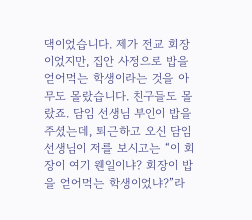댁이었습니다. 제가 전교 회장이었지만, 집안 사정으로 밥을 얻어먹는 학생이라는 것을 아무도 몰랐습니다. 친구들도 몰랐죠. 담임 선생님 부인이 밥을 주셨는데, 퇴근하고 오신 담임 선생님이 저를 보시고는 “이 회장이 여기 웬일이냐? 회장이 밥을 얻어먹는 학생이었냐?”라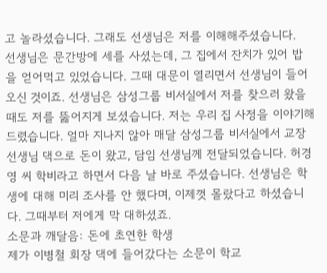고 놀라셨습니다. 그래도 선생님은 저를 이해해주셨습니다.
선생님은 문간방에 세를 사셨는데, 그 집에서 잔치가 있어 밥을 얻어먹고 있었습니다. 그때 대문이 열리면서 선생님이 들어오신 것이죠. 선생님은 삼성그룹 비서실에서 저를 찾으러 왔을 때도 저를 뚫어지게 보셨습니다. 저는 우리 집 사정을 이야기해드렸습니다. 얼마 지나지 않아 매달 삼성그룹 비서실에서 교장 선생님 댁으로 돈이 왔고, 담임 선생님께 전달되었습니다. 허경영 씨 학비라고 하면서 다음 날 바로 주셨습니다. 선생님은 학생에 대해 미리 조사를 안 했다며, 이제껏 몰랐다고 하셨습니다. 그때부터 저에게 막 대하셨죠.
소문과 깨달음: 돈에 초연한 학생
제가 이병철 회장 댁에 들어갔다는 소문이 학교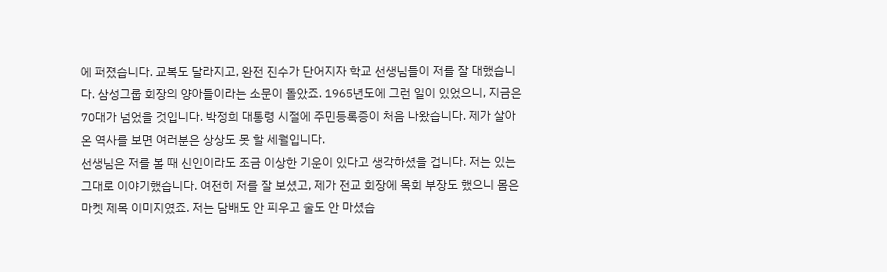에 퍼졌습니다. 교복도 달라지고, 완전 진수가 단어지자 학교 선생님들이 저를 잘 대했습니다. 삼성그룹 회장의 양아들이라는 소문이 돌았죠. 1965년도에 그런 일이 있었으니, 지금은 70대가 넘었을 것입니다. 박정희 대통령 시절에 주민등록증이 처음 나왔습니다. 제가 살아온 역사를 보면 여러분은 상상도 못 할 세월입니다.
선생님은 저를 볼 때 신인이라도 조금 이상한 기운이 있다고 생각하셨을 겁니다. 저는 있는 그대로 이야기했습니다. 여전히 저를 잘 보셨고, 제가 전교 회장에 목회 부장도 했으니 몸은 마켓 제목 이미지였죠. 저는 담배도 안 피우고 술도 안 마셨습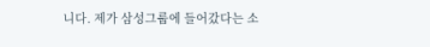니다. 제가 삼성그룹에 들어갔다는 소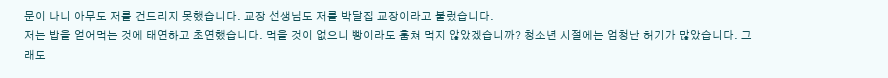문이 나니 아무도 저를 건드리지 못했습니다. 교장 선생님도 저를 박달집 교장이라고 불렀습니다.
저는 밥을 얻어먹는 것에 태연하고 초연했습니다. 먹을 것이 없으니 빵이라도 훔쳐 먹지 않았겠습니까? 청소년 시절에는 엄청난 허기가 많았습니다. 그래도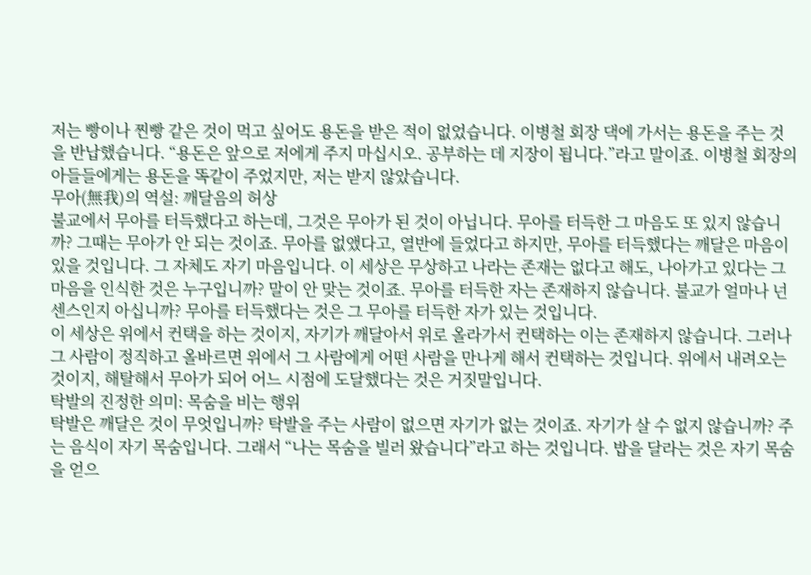저는 빵이나 찐빵 같은 것이 먹고 싶어도 용돈을 받은 적이 없었습니다. 이병철 회장 댁에 가서는 용돈을 주는 것을 반납했습니다. “용돈은 앞으로 저에게 주지 마십시오. 공부하는 데 지장이 됩니다.”라고 말이죠. 이병철 회장의 아들들에게는 용돈을 똑같이 주었지만, 저는 받지 않았습니다.
무아(無我)의 역설: 깨달음의 허상
불교에서 무아를 터득했다고 하는데, 그것은 무아가 된 것이 아닙니다. 무아를 터득한 그 마음도 또 있지 않습니까? 그때는 무아가 안 되는 것이죠. 무아를 없앴다고, 열반에 들었다고 하지만, 무아를 터득했다는 깨달은 마음이 있을 것입니다. 그 자체도 자기 마음입니다. 이 세상은 무상하고 나라는 존재는 없다고 해도, 나아가고 있다는 그 마음을 인식한 것은 누구입니까? 말이 안 맞는 것이죠. 무아를 터득한 자는 존재하지 않습니다. 불교가 얼마나 넌센스인지 아십니까? 무아를 터득했다는 것은 그 무아를 터득한 자가 있는 것입니다.
이 세상은 위에서 컨택을 하는 것이지, 자기가 깨달아서 위로 올라가서 컨택하는 이는 존재하지 않습니다. 그러나 그 사람이 정직하고 올바르면 위에서 그 사람에게 어떤 사람을 만나게 해서 컨택하는 것입니다. 위에서 내려오는 것이지, 해탈해서 무아가 되어 어느 시점에 도달했다는 것은 거짓말입니다.
탁발의 진정한 의미: 목숨을 비는 행위
탁발은 깨달은 것이 무엇입니까? 탁발을 주는 사람이 없으면 자기가 없는 것이죠. 자기가 살 수 없지 않습니까? 주는 음식이 자기 목숨입니다. 그래서 “나는 목숨을 빌러 왔습니다”라고 하는 것입니다. 밥을 달라는 것은 자기 목숨을 얻으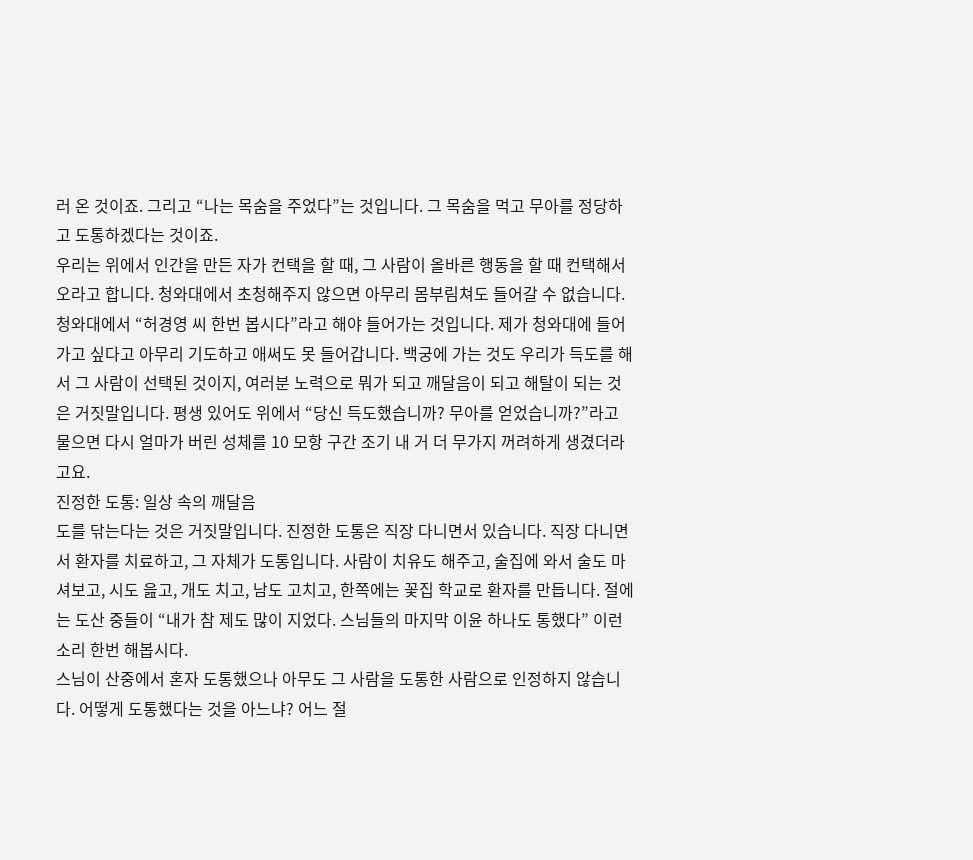러 온 것이죠. 그리고 “나는 목숨을 주었다”는 것입니다. 그 목숨을 먹고 무아를 정당하고 도통하겠다는 것이죠.
우리는 위에서 인간을 만든 자가 컨택을 할 때, 그 사람이 올바른 행동을 할 때 컨택해서 오라고 합니다. 청와대에서 초청해주지 않으면 아무리 몸부림쳐도 들어갈 수 없습니다. 청와대에서 “허경영 씨 한번 봅시다”라고 해야 들어가는 것입니다. 제가 청와대에 들어가고 싶다고 아무리 기도하고 애써도 못 들어갑니다. 백궁에 가는 것도 우리가 득도를 해서 그 사람이 선택된 것이지, 여러분 노력으로 뭐가 되고 깨달음이 되고 해탈이 되는 것은 거짓말입니다. 평생 있어도 위에서 “당신 득도했습니까? 무아를 얻었습니까?”라고 물으면 다시 얼마가 버린 성체를 10 모항 구간 조기 내 거 더 무가지 꺼려하게 생겼더라고요.
진정한 도통: 일상 속의 깨달음
도를 닦는다는 것은 거짓말입니다. 진정한 도통은 직장 다니면서 있습니다. 직장 다니면서 환자를 치료하고, 그 자체가 도통입니다. 사람이 치유도 해주고, 술집에 와서 술도 마셔보고, 시도 읊고, 개도 치고, 남도 고치고, 한쪽에는 꽃집 학교로 환자를 만듭니다. 절에는 도산 중들이 “내가 참 제도 많이 지었다. 스님들의 마지막 이윤 하나도 통했다” 이런 소리 한번 해봅시다.
스님이 산중에서 혼자 도통했으나 아무도 그 사람을 도통한 사람으로 인정하지 않습니다. 어떻게 도통했다는 것을 아느냐? 어느 절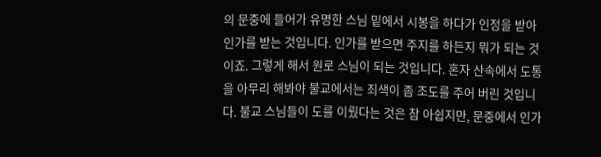의 문중에 들어가 유명한 스님 밑에서 시봉을 하다가 인정을 받아 인가를 받는 것입니다. 인가를 받으면 주지를 하든지 뭐가 되는 것이죠. 그렇게 해서 원로 스님이 되는 것입니다. 혼자 산속에서 도통을 아무리 해봐야 불교에서는 죄색이 좀 조도를 주어 버린 것입니다. 불교 스님들이 도를 이뤘다는 것은 참 아쉽지만, 문중에서 인가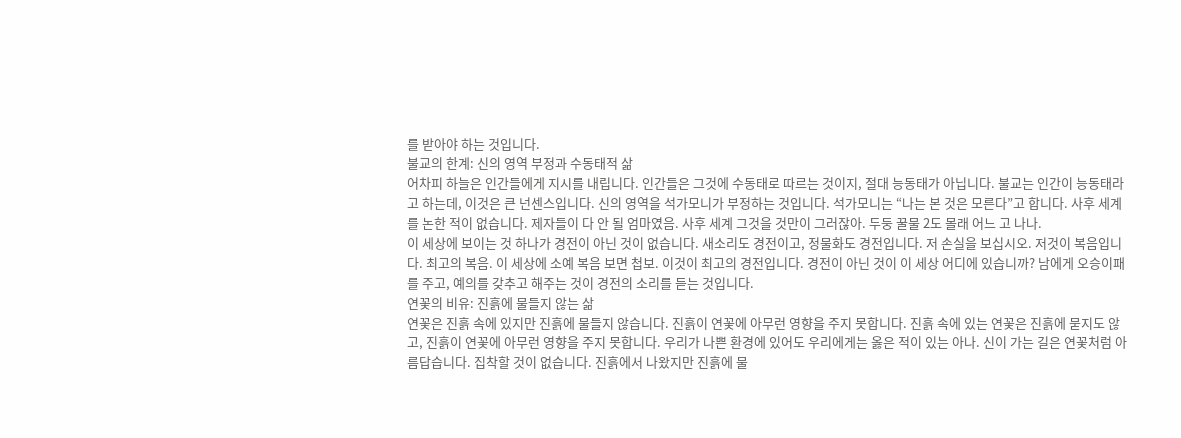를 받아야 하는 것입니다.
불교의 한계: 신의 영역 부정과 수동태적 삶
어차피 하늘은 인간들에게 지시를 내립니다. 인간들은 그것에 수동태로 따르는 것이지, 절대 능동태가 아닙니다. 불교는 인간이 능동태라고 하는데, 이것은 큰 넌센스입니다. 신의 영역을 석가모니가 부정하는 것입니다. 석가모니는 “나는 본 것은 모른다”고 합니다. 사후 세계를 논한 적이 없습니다. 제자들이 다 안 될 엄마였음. 사후 세계 그것을 것만이 그러잖아. 두둥 꿀물 2도 몰래 어느 고 나나.
이 세상에 보이는 것 하나가 경전이 아닌 것이 없습니다. 새소리도 경전이고, 정물화도 경전입니다. 저 손실을 보십시오. 저것이 복음입니다. 최고의 복음. 이 세상에 소예 복음 보면 첩보. 이것이 최고의 경전입니다. 경전이 아닌 것이 이 세상 어디에 있습니까? 남에게 오승이패를 주고, 예의를 갖추고 해주는 것이 경전의 소리를 듣는 것입니다.
연꽃의 비유: 진흙에 물들지 않는 삶
연꽃은 진흙 속에 있지만 진흙에 물들지 않습니다. 진흙이 연꽃에 아무런 영향을 주지 못합니다. 진흙 속에 있는 연꽃은 진흙에 묻지도 않고, 진흙이 연꽃에 아무런 영향을 주지 못합니다. 우리가 나쁜 환경에 있어도 우리에게는 옳은 적이 있는 아나. 신이 가는 길은 연꽃처럼 아름답습니다. 집착할 것이 없습니다. 진흙에서 나왔지만 진흙에 물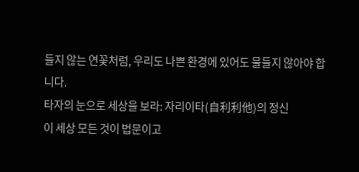들지 않는 연꽃처럼, 우리도 나쁜 환경에 있어도 물들지 않아야 합니다.
타자의 눈으로 세상을 보라: 자리이타(自利利他)의 정신
이 세상 모든 것이 법문이고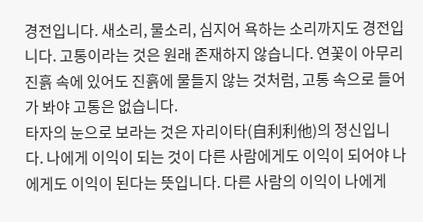경전입니다. 새소리, 물소리, 심지어 욕하는 소리까지도 경전입니다. 고통이라는 것은 원래 존재하지 않습니다. 연꽃이 아무리 진흙 속에 있어도 진흙에 물들지 않는 것처럼, 고통 속으로 들어가 봐야 고통은 없습니다.
타자의 눈으로 보라는 것은 자리이타(自利利他)의 정신입니다. 나에게 이익이 되는 것이 다른 사람에게도 이익이 되어야 나에게도 이익이 된다는 뜻입니다. 다른 사람의 이익이 나에게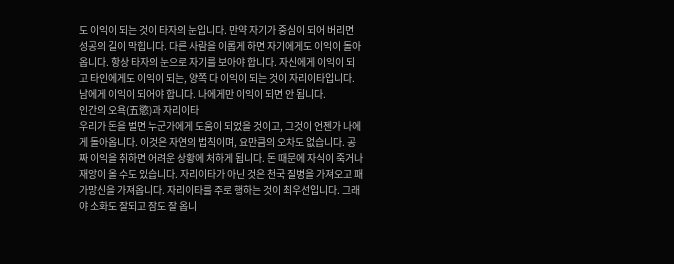도 이익이 되는 것이 타자의 눈입니다. 만약 자기가 중심이 되어 버리면 성공의 길이 막힙니다. 다른 사람을 이롭게 하면 자기에게도 이익이 돌아옵니다. 항상 타자의 눈으로 자기를 보아야 합니다. 자신에게 이익이 되고 타인에게도 이익이 되는, 양쪽 다 이익이 되는 것이 자리이타입니다. 남에게 이익이 되어야 합니다. 나에게만 이익이 되면 안 됩니다.
인간의 오욕(五慾)과 자리이타
우리가 돈을 벌면 누군가에게 도움이 되었을 것이고, 그것이 언젠가 나에게 돌아옵니다. 이것은 자연의 법칙이며, 요만큼의 오차도 없습니다. 공짜 이익을 취하면 어려운 상황에 처하게 됩니다. 돈 때문에 자식이 죽거나 재앙이 올 수도 있습니다. 자리이타가 아닌 것은 천국 질병을 가져오고 패가망신을 가져옵니다. 자리이타를 주로 행하는 것이 최우선입니다. 그래야 소화도 잘되고 잠도 잘 옵니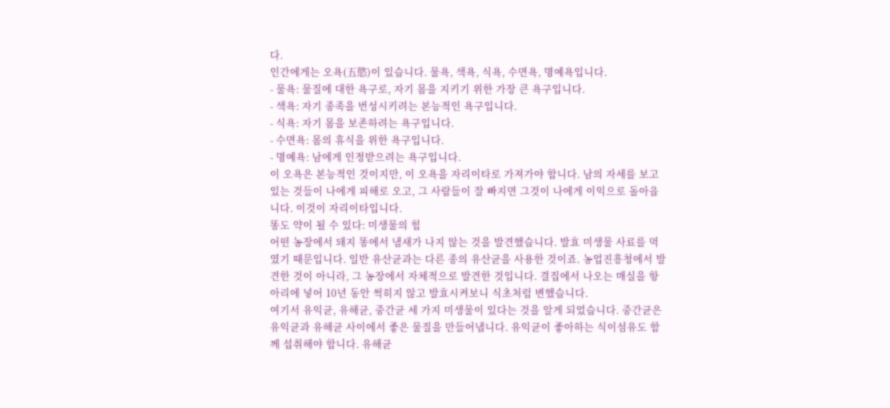다.
인간에게는 오욕(五慾)이 있습니다. 물욕, 색욕, 식욕, 수면욕, 명예욕입니다.
- 물욕: 물질에 대한 욕구로, 자기 몸을 지키기 위한 가장 큰 욕구입니다.
- 색욕: 자기 종족을 번성시키려는 본능적인 욕구입니다.
- 식욕: 자기 몸을 보존하려는 욕구입니다.
- 수면욕: 몸의 휴식을 위한 욕구입니다.
- 명예욕: 남에게 인정받으려는 욕구입니다.
이 오욕은 본능적인 것이지만, 이 오욕을 자리이타로 가져가야 합니다. 남의 자세를 보고 있는 것들이 나에게 피해로 오고, 그 사람들이 잘 빠지면 그것이 나에게 이익으로 돌아옵니다. 이것이 자리이타입니다.
똥도 약이 될 수 있다: 미생물의 힘
어떤 농장에서 돼지 똥에서 냄새가 나지 않는 것을 발견했습니다. 발효 미생물 사료를 먹였기 때문입니다. 일반 유산균과는 다른 종의 유산균을 사용한 것이죠. 농업진흥청에서 발견한 것이 아니라, 그 농장에서 자체적으로 발견한 것입니다. 결집에서 나오는 매실을 항아리에 넣어 10년 동안 썩히지 않고 발효시켜보니 식초처럼 변했습니다.
여기서 유익균, 유해균, 중간균 세 가지 미생물이 있다는 것을 알게 되었습니다. 중간균은 유익균과 유해균 사이에서 좋은 물질을 만들어냅니다. 유익균이 좋아하는 식이섬유도 함께 섭취해야 합니다. 유해균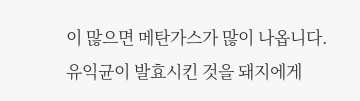이 많으면 메탄가스가 많이 나옵니다. 유익균이 발효시킨 것을 돼지에게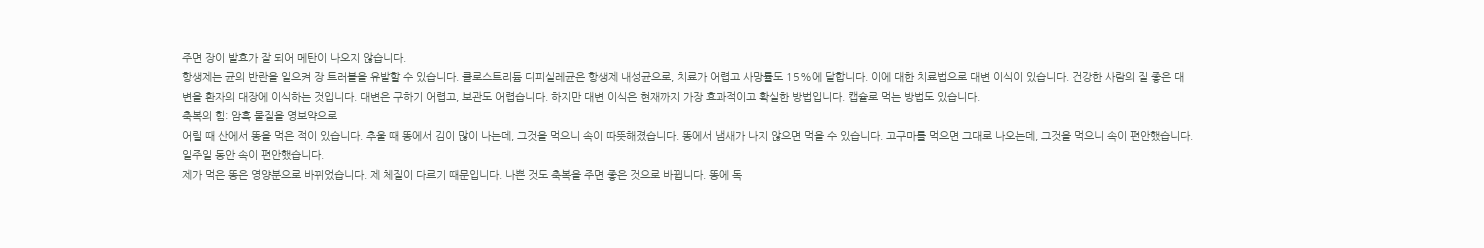주면 장이 발효가 잘 되어 메탄이 나오지 않습니다.
항생제는 균의 반란을 일으켜 장 트러블을 유발할 수 있습니다. 클로스트리듐 디피실레균은 항생제 내성균으로, 치료가 어렵고 사망률도 15%에 달합니다. 이에 대한 치료법으로 대변 이식이 있습니다. 건강한 사람의 질 좋은 대변을 환자의 대장에 이식하는 것입니다. 대변은 구하기 어렵고, 보관도 어렵습니다. 하지만 대변 이식은 현재까지 가장 효과적이고 확실한 방법입니다. 캡슐로 먹는 방법도 있습니다.
축복의 힘: 암흑 물질을 영보약으로
어릴 때 산에서 똥을 먹은 적이 있습니다. 추울 때 똥에서 김이 많이 나는데, 그것을 먹으니 속이 따뜻해졌습니다. 똥에서 냄새가 나지 않으면 먹을 수 있습니다. 고구마를 먹으면 그대로 나오는데, 그것을 먹으니 속이 편안했습니다. 일주일 동안 속이 편안했습니다.
제가 먹은 똥은 영양분으로 바뀌었습니다. 제 체질이 다르기 때문입니다. 나쁜 것도 축복을 주면 좋은 것으로 바뀝니다. 똥에 독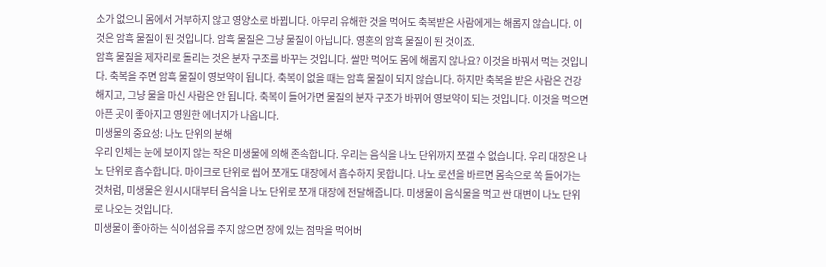소가 없으니 몸에서 거부하지 않고 영양소로 바뀝니다. 아무리 유해한 것을 먹어도 축복받은 사람에게는 해롭지 않습니다. 이것은 암흑 물질이 된 것입니다. 암흑 물질은 그냥 물질이 아닙니다. 영혼의 암흑 물질이 된 것이죠.
암흑 물질을 제자리로 돌리는 것은 분자 구조를 바꾸는 것입니다. 쌀만 먹어도 몸에 해롭지 않나요? 이것을 바꿔서 먹는 것입니다. 축복을 주면 암흑 물질이 영보약이 됩니다. 축복이 없을 때는 암흑 물질이 되지 않습니다. 하지만 축복을 받은 사람은 건강해지고, 그냥 물을 마신 사람은 안 됩니다. 축복이 들어가면 물질의 분자 구조가 바뀌어 영보약이 되는 것입니다. 이것을 먹으면 아픈 곳이 좋아지고 영원한 에너지가 나옵니다.
미생물의 중요성: 나노 단위의 분해
우리 인체는 눈에 보이지 않는 작은 미생물에 의해 존속합니다. 우리는 음식을 나노 단위까지 쪼갤 수 없습니다. 우리 대장은 나노 단위로 흡수합니다. 마이크로 단위로 씹어 쪼개도 대장에서 흡수하지 못합니다. 나노 로션을 바르면 몸속으로 쏙 들어가는 것처럼, 미생물은 원시시대부터 음식을 나노 단위로 쪼개 대장에 전달해줍니다. 미생물이 음식물을 먹고 싼 대변이 나노 단위로 나오는 것입니다.
미생물이 좋아하는 식이섬유를 주지 않으면 장에 있는 점막을 먹어버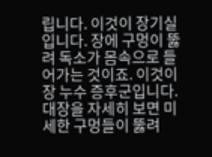립니다. 이것이 장기실입니다. 장에 구멍이 뚫려 독소가 몸속으로 들어가는 것이죠. 이것이 장 누수 증후군입니다. 대장을 자세히 보면 미세한 구멍들이 뚫려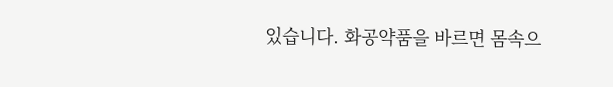있습니다. 화공약품을 바르면 몸속으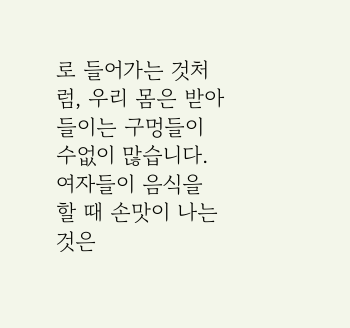로 들어가는 것처럼, 우리 몸은 받아들이는 구멍들이 수없이 많습니다. 여자들이 음식을 할 때 손맛이 나는 것은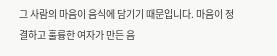그 사람의 마음이 음식에 담기기 때문입니다. 마음이 정결하고 훌륭한 여자가 만든 음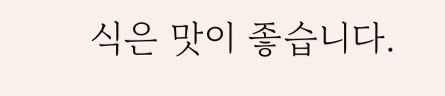식은 맛이 좋습니다.